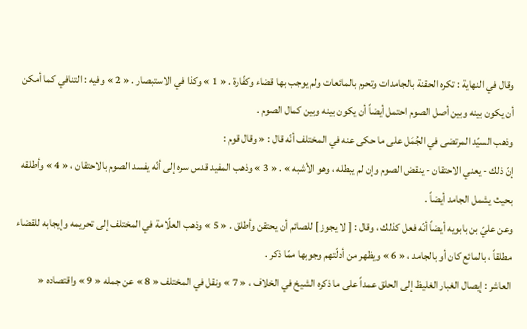وقال في النهاية : تكره الحقنة بالجامدات وتحرم بالمائعات ولم يوجب بها قضاء وكفّارة . « 1 » وكذا في الاستبصار . « 2 » وفيه : التنافي كما أمكن أن يكون بينه وبين أصل الصوم احتمل أيضاً أن يكون بينه وبين كمال الصوم .
وذهب السيّد المرتضى في الجُمَل على ما حكى عنه في المختلف أنّه قال : « وقال قوم :
إنّ ذلك - يعني الاحتقان - ينقض الصوم وإن لم يبطله ، وهو الأشبه » . « 3 » وذهب المفيد قدس سره إلى أنّه يفسد الصوم بالاحتقان ، « 4 » وأطلقه بحيث يشمل الجامد أيضاً .
وعن عليّ بن بابويه أيضاً أنّه فعل كذلك ، وقال : [ لا يجوز ] للصائم أن يحتقن وأطلق . « 5 » وذهب العلّامة في المختلف إلى تحريمه وإيجابه للقضاء مطلقاً ، بالمائع كان أو بالجامد ، « 6 » ويظهر من أدلّتهم وجوبها ممّا ذكر .
العاشر : إيصال الغبار الغليظ إلى الحلق عمداً على ما ذكره الشيخ في الخلاف ، « 7 » ونقل في المختلف « 8 » عن جمله « 9 » واقتصاده «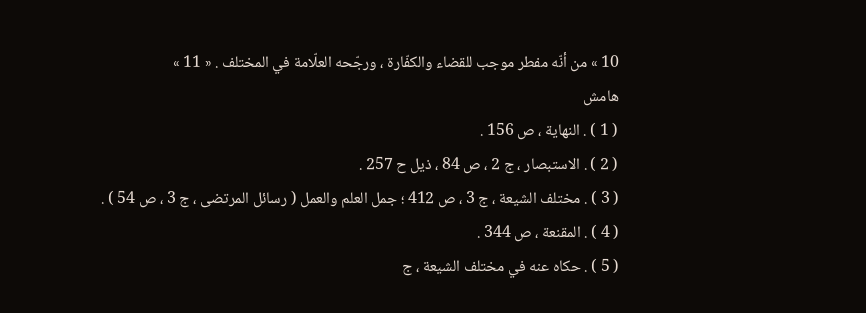10 » من أنّه مفطر موجب للقضاء والكفّارة ، ورجّحه العلّامة في المختلف . « 11 »
هامش
( 1 ) . النهاية ، ص 156 .
( 2 ) . الاستبصار ، ج 2 ، ص 84 ، ذيل ح 257 .
( 3 ) . مختلف الشيعة ، ج 3 ، ص 412 ؛ جمل العلم والعمل ( رسائل المرتضى ، ج 3 ، ص 54 ) .
( 4 ) . المقنعة ، ص 344 .
( 5 ) . حكاه عنه في مختلف الشيعة ، ج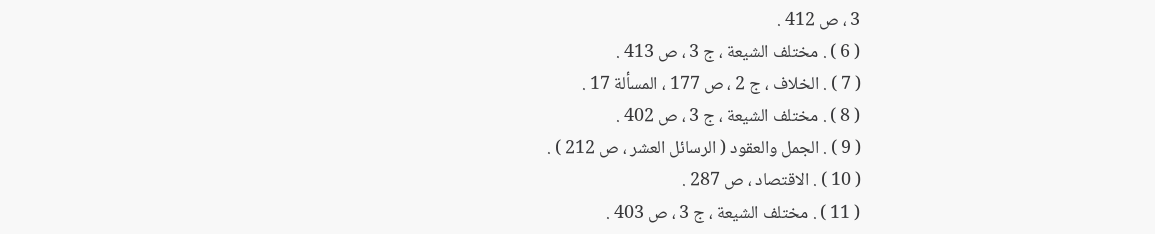3 ، ص 412 .
( 6 ) . مختلف الشيعة ، ج 3 ، ص 413 .
( 7 ) . الخلاف ، ج 2 ، ص 177 ، المسألة 17 .
( 8 ) . مختلف الشيعة ، ج 3 ، ص 402 .
( 9 ) . الجمل والعقود ( الرسائل العشر ، ص 212 ) .
( 10 ) . الاقتصاد ، ص 287 .
( 11 ) . مختلف الشيعة ، ج 3 ، ص 403 .